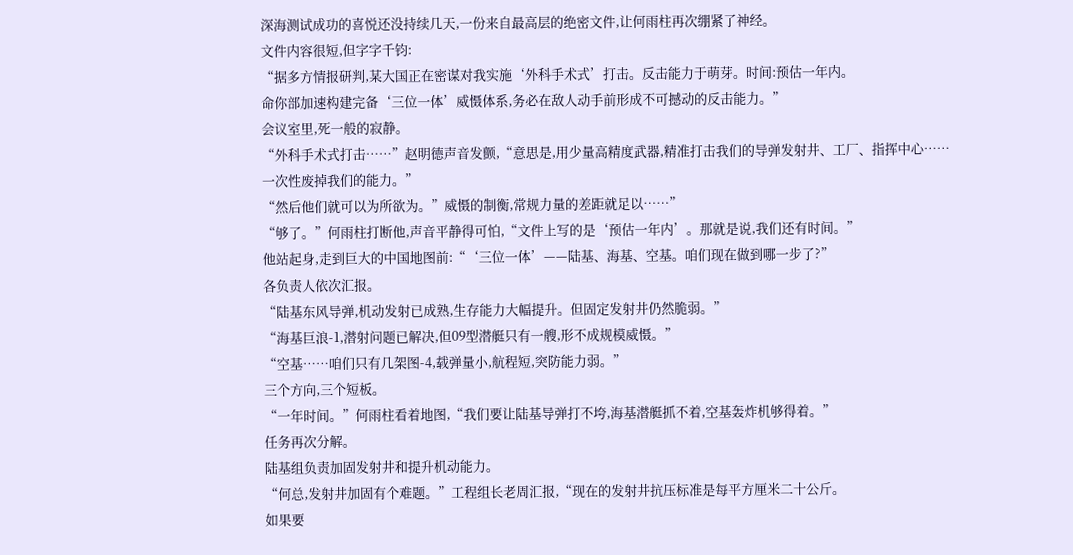深海测试成功的喜悦还没持续几天,一份来自最高层的绝密文件,让何雨柱再次绷紧了神经。
文件内容很短,但字字千钧:
“据多方情报研判,某大国正在密谋对我实施‘外科手术式’打击。反击能力于萌芽。时间:预估一年内。
命你部加速构建完备‘三位一体’威慑体系,务必在敌人动手前形成不可撼动的反击能力。”
会议室里,死一般的寂静。
“外科手术式打击……”赵明德声音发颤,“意思是,用少量高精度武器,精准打击我们的导弹发射井、工厂、指挥中心……一次性废掉我们的能力。”
“然后他们就可以为所欲为。”威慑的制衡,常规力量的差距就足以……”
“够了。”何雨柱打断他,声音平静得可怕,“文件上写的是‘预估一年内’。那就是说,我们还有时间。”
他站起身,走到巨大的中国地图前:“‘三位一体’——陆基、海基、空基。咱们现在做到哪一步了?”
各负责人依次汇报。
“陆基东风导弹,机动发射已成熟,生存能力大幅提升。但固定发射井仍然脆弱。”
“海基巨浪-1,潜射问题已解决,但09型潜艇只有一艘,形不成规模威慑。”
“空基……咱们只有几架图-4,载弹量小,航程短,突防能力弱。”
三个方向,三个短板。
“一年时间。”何雨柱看着地图,“我们要让陆基导弹打不垮,海基潜艇抓不着,空基轰炸机够得着。”
任务再次分解。
陆基组负责加固发射井和提升机动能力。
“何总,发射井加固有个难题。”工程组长老周汇报,“现在的发射井抗压标准是每平方厘米二十公斤。
如果要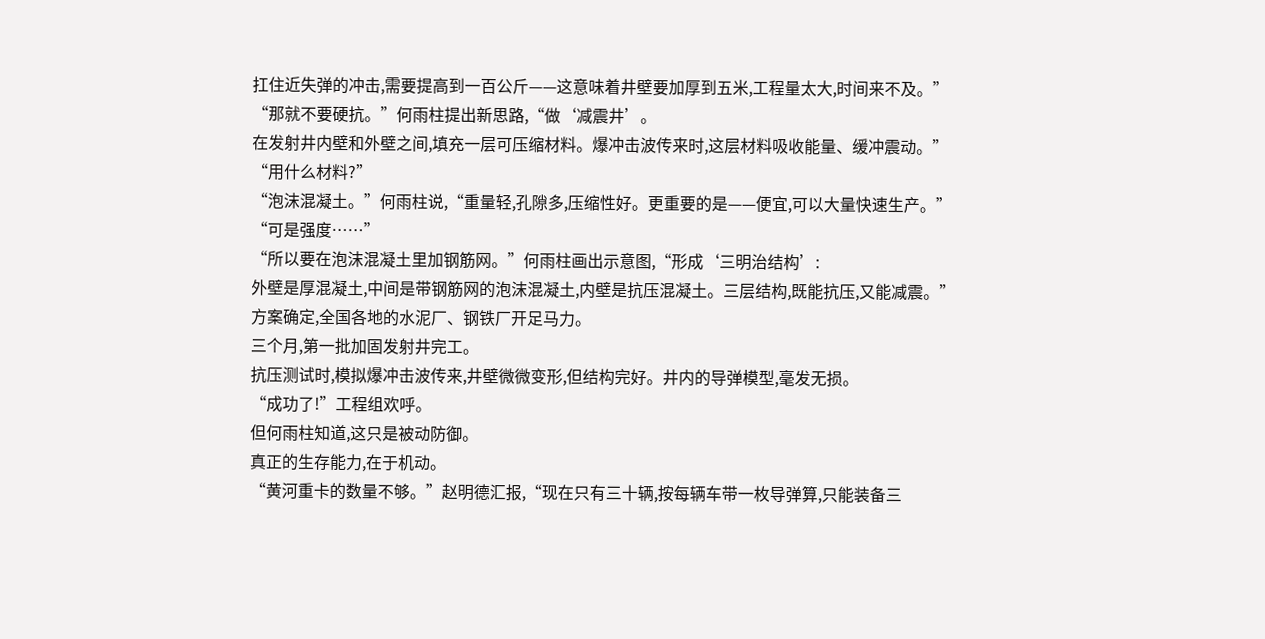扛住近失弹的冲击,需要提高到一百公斤——这意味着井壁要加厚到五米,工程量太大,时间来不及。”
“那就不要硬抗。”何雨柱提出新思路,“做‘减震井’。
在发射井内壁和外壁之间,填充一层可压缩材料。爆冲击波传来时,这层材料吸收能量、缓冲震动。”
“用什么材料?”
“泡沫混凝土。”何雨柱说,“重量轻,孔隙多,压缩性好。更重要的是——便宜,可以大量快速生产。”
“可是强度……”
“所以要在泡沫混凝土里加钢筋网。”何雨柱画出示意图,“形成‘三明治结构’:
外壁是厚混凝土,中间是带钢筋网的泡沫混凝土,内壁是抗压混凝土。三层结构,既能抗压,又能减震。”
方案确定,全国各地的水泥厂、钢铁厂开足马力。
三个月,第一批加固发射井完工。
抗压测试时,模拟爆冲击波传来,井壁微微变形,但结构完好。井内的导弹模型,毫发无损。
“成功了!”工程组欢呼。
但何雨柱知道,这只是被动防御。
真正的生存能力,在于机动。
“黄河重卡的数量不够。”赵明德汇报,“现在只有三十辆,按每辆车带一枚导弹算,只能装备三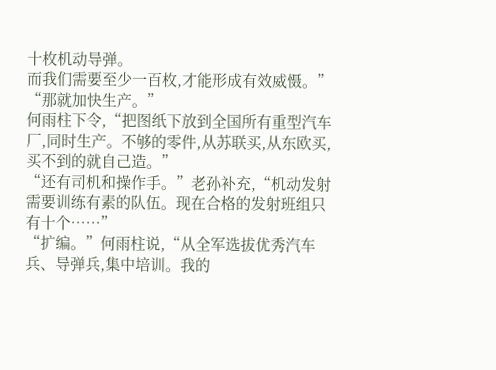十枚机动导弹。
而我们需要至少一百枚,才能形成有效威慑。”
“那就加快生产。”
何雨柱下令,“把图纸下放到全国所有重型汽车厂,同时生产。不够的零件,从苏联买,从东欧买,买不到的就自己造。”
“还有司机和操作手。”老孙补充,“机动发射需要训练有素的队伍。现在合格的发射班组只有十个……”
“扩编。”何雨柱说,“从全军选拔优秀汽车兵、导弹兵,集中培训。我的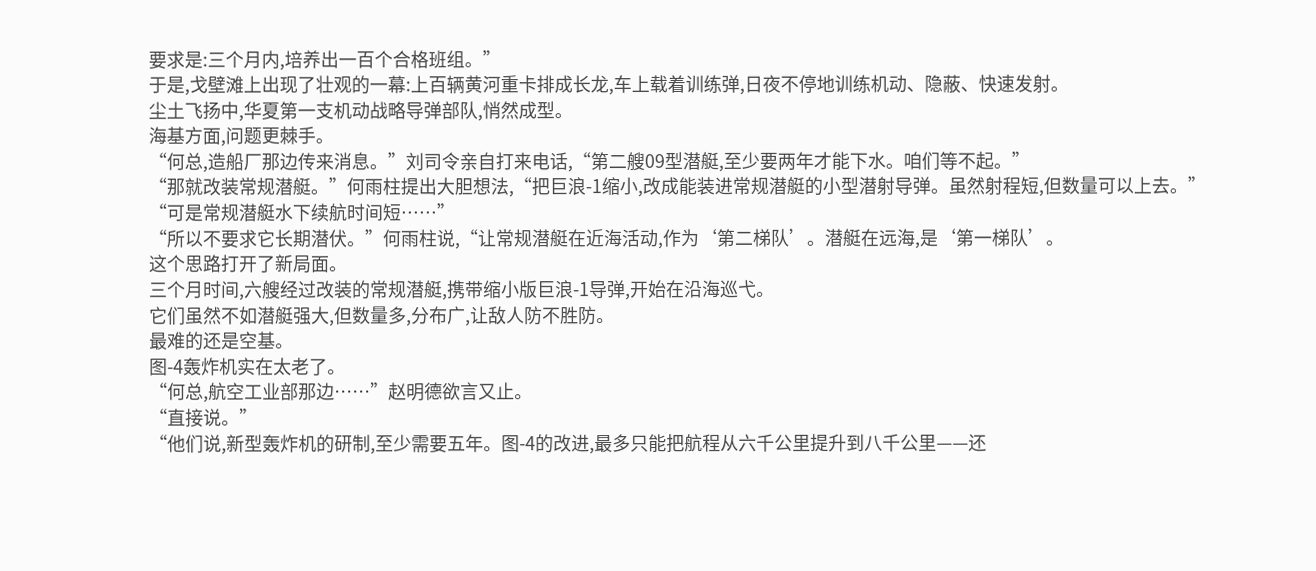要求是:三个月内,培养出一百个合格班组。”
于是,戈壁滩上出现了壮观的一幕:上百辆黄河重卡排成长龙,车上载着训练弹,日夜不停地训练机动、隐蔽、快速发射。
尘土飞扬中,华夏第一支机动战略导弹部队,悄然成型。
海基方面,问题更棘手。
“何总,造船厂那边传来消息。”刘司令亲自打来电话,“第二艘09型潜艇,至少要两年才能下水。咱们等不起。”
“那就改装常规潜艇。”何雨柱提出大胆想法,“把巨浪-1缩小,改成能装进常规潜艇的小型潜射导弹。虽然射程短,但数量可以上去。”
“可是常规潜艇水下续航时间短……”
“所以不要求它长期潜伏。”何雨柱说,“让常规潜艇在近海活动,作为‘第二梯队’。潜艇在远海,是‘第一梯队’。
这个思路打开了新局面。
三个月时间,六艘经过改装的常规潜艇,携带缩小版巨浪-1导弹,开始在沿海巡弋。
它们虽然不如潜艇强大,但数量多,分布广,让敌人防不胜防。
最难的还是空基。
图-4轰炸机实在太老了。
“何总,航空工业部那边……”赵明德欲言又止。
“直接说。”
“他们说,新型轰炸机的研制,至少需要五年。图-4的改进,最多只能把航程从六千公里提升到八千公里——还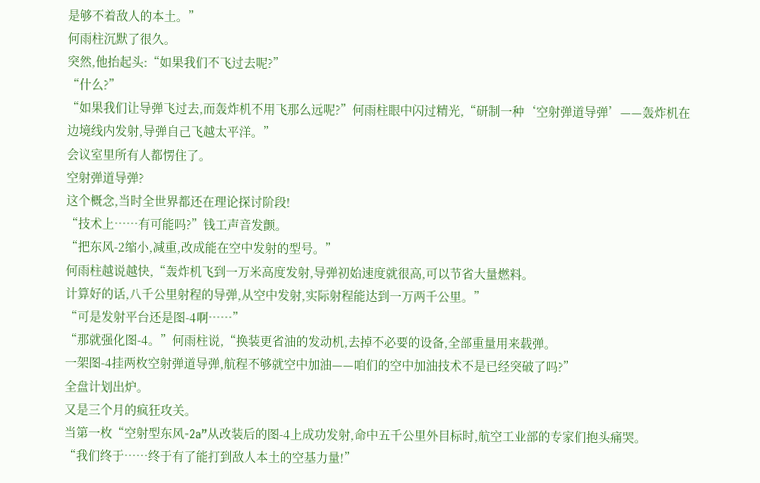是够不着敌人的本土。”
何雨柱沉默了很久。
突然,他抬起头:“如果我们不飞过去呢?”
“什么?”
“如果我们让导弹飞过去,而轰炸机不用飞那么远呢?”何雨柱眼中闪过精光,“研制一种‘空射弹道导弹’——轰炸机在边境线内发射,导弹自己飞越太平洋。”
会议室里所有人都愣住了。
空射弹道导弹?
这个概念,当时全世界都还在理论探讨阶段!
“技术上……有可能吗?”钱工声音发颤。
“把东风-2缩小,减重,改成能在空中发射的型号。”
何雨柱越说越快,“轰炸机飞到一万米高度发射,导弹初始速度就很高,可以节省大量燃料。
计算好的话,八千公里射程的导弹,从空中发射,实际射程能达到一万两千公里。”
“可是发射平台还是图-4啊……”
“那就强化图-4。”何雨柱说,“换装更省油的发动机,去掉不必要的设备,全部重量用来载弹。
一架图-4挂两枚空射弹道导弹,航程不够就空中加油——咱们的空中加油技术不是已经突破了吗?”
全盘计划出炉。
又是三个月的疯狂攻关。
当第一枚“空射型东风-2a”从改装后的图-4上成功发射,命中五千公里外目标时,航空工业部的专家们抱头痛哭。
“我们终于……终于有了能打到敌人本土的空基力量!”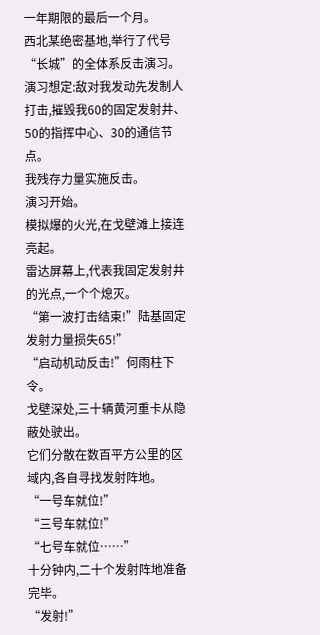一年期限的最后一个月。
西北某绝密基地,举行了代号“长城”的全体系反击演习。
演习想定:敌对我发动先发制人打击,摧毁我60的固定发射井、50的指挥中心、30的通信节点。
我残存力量实施反击。
演习开始。
模拟爆的火光,在戈壁滩上接连亮起。
雷达屏幕上,代表我固定发射井的光点,一个个熄灭。
“第一波打击结束!”陆基固定发射力量损失65!”
“启动机动反击!”何雨柱下令。
戈壁深处,三十辆黄河重卡从隐蔽处驶出。
它们分散在数百平方公里的区域内,各自寻找发射阵地。
“一号车就位!”
“三号车就位!”
“七号车就位……”
十分钟内,二十个发射阵地准备完毕。
“发射!”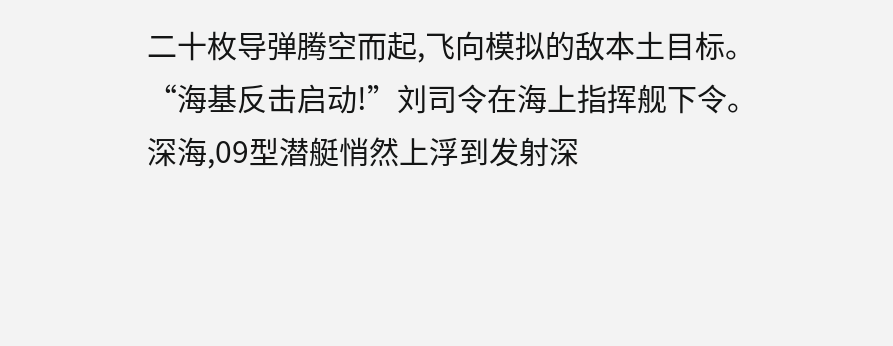二十枚导弹腾空而起,飞向模拟的敌本土目标。
“海基反击启动!”刘司令在海上指挥舰下令。
深海,09型潜艇悄然上浮到发射深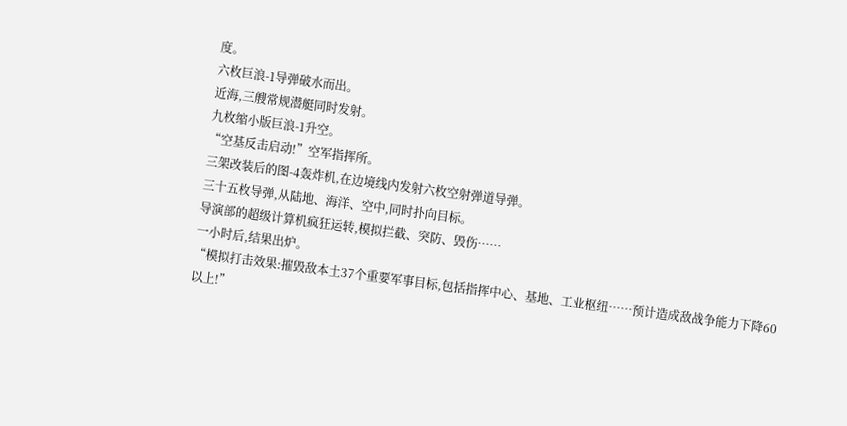度。
六枚巨浪-1导弹破水而出。
近海,三艘常规潜艇同时发射。
九枚缩小版巨浪-1升空。
“空基反击启动!”空军指挥所。
三架改装后的图-4轰炸机,在边境线内发射六枚空射弹道导弹。
三十五枚导弹,从陆地、海洋、空中,同时扑向目标。
导演部的超级计算机疯狂运转,模拟拦截、突防、毁伤……
一小时后,结果出炉。
“模拟打击效果:摧毁敌本土37个重要军事目标,包括指挥中心、基地、工业枢纽……预计造成敌战争能力下降60以上!”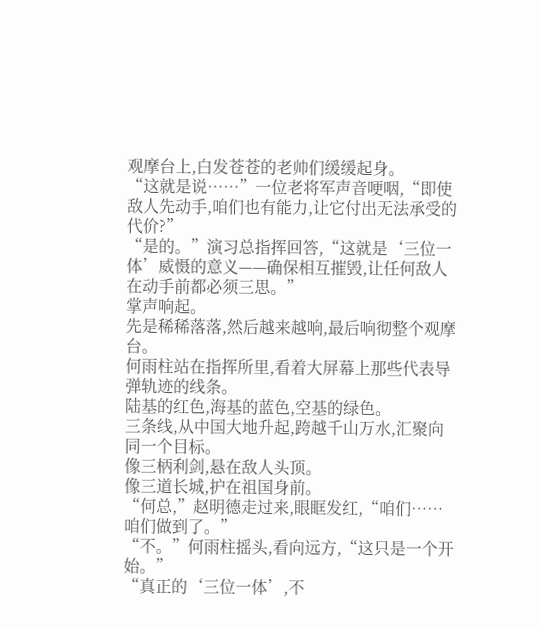观摩台上,白发苍苍的老帅们缓缓起身。
“这就是说……”一位老将军声音哽咽,“即使敌人先动手,咱们也有能力,让它付出无法承受的代价?”
“是的。”演习总指挥回答,“这就是‘三位一体’威慑的意义——确保相互摧毁,让任何敌人在动手前都必须三思。”
掌声响起。
先是稀稀落落,然后越来越响,最后响彻整个观摩台。
何雨柱站在指挥所里,看着大屏幕上那些代表导弹轨迹的线条。
陆基的红色,海基的蓝色,空基的绿色。
三条线,从中国大地升起,跨越千山万水,汇聚向同一个目标。
像三柄利剑,悬在敌人头顶。
像三道长城,护在祖国身前。
“何总,”赵明德走过来,眼眶发红,“咱们……咱们做到了。”
“不。”何雨柱摇头,看向远方,“这只是一个开始。”
“真正的‘三位一体’,不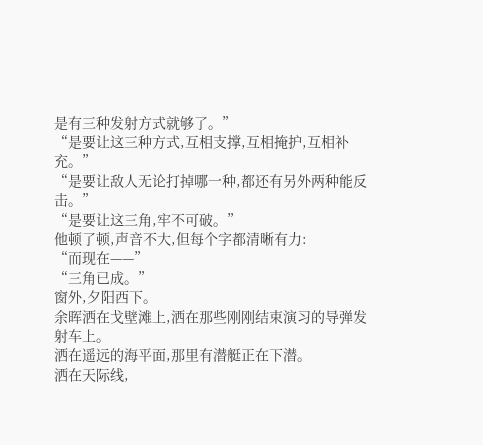是有三种发射方式就够了。”
“是要让这三种方式,互相支撑,互相掩护,互相补充。”
“是要让敌人无论打掉哪一种,都还有另外两种能反击。”
“是要让这三角,牢不可破。”
他顿了顿,声音不大,但每个字都清晰有力:
“而现在——”
“三角已成。”
窗外,夕阳西下。
余晖洒在戈壁滩上,洒在那些刚刚结束演习的导弹发射车上。
洒在遥远的海平面,那里有潜艇正在下潜。
洒在天际线,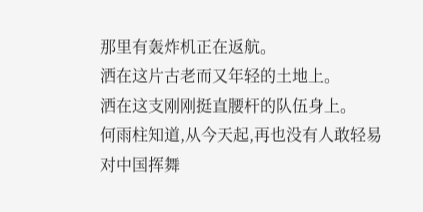那里有轰炸机正在返航。
洒在这片古老而又年轻的土地上。
洒在这支刚刚挺直腰杆的队伍身上。
何雨柱知道,从今天起,再也没有人敢轻易对中国挥舞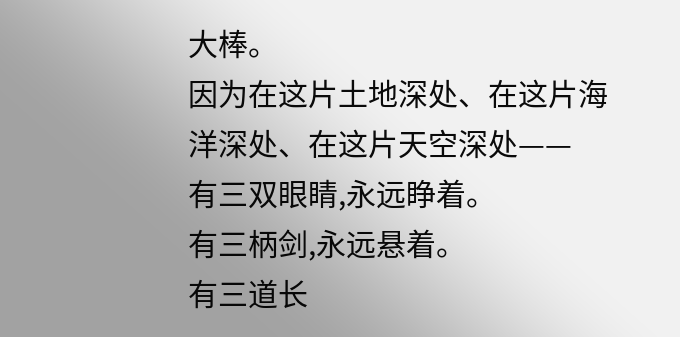大棒。
因为在这片土地深处、在这片海洋深处、在这片天空深处——
有三双眼睛,永远睁着。
有三柄剑,永远悬着。
有三道长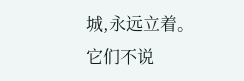城,永远立着。
它们不说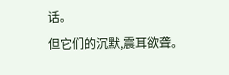话。
但它们的沉默,震耳欲聋。